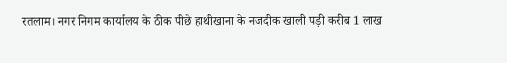रतलाम। नगर निगम कार्यालय के ठीक पीछे हाथीखाना के नजदीक खाली पड़ी करीब 1 लाख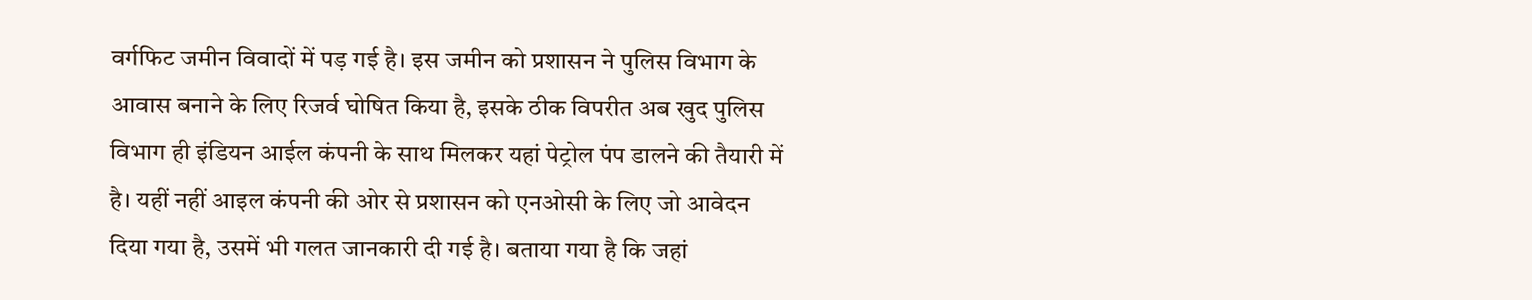वर्गफिट जमीन विवादों में पड़ गई है। इस जमीन को प्रशासन ने पुलिस विभाग के आवास बनाने के लिए रिजर्व घोषित किया है, इसके ठीक विपरीत अब खुद पुलिस विभाग ही इंडियन आईल कंपनी के साथ मिलकर यहां पेट्रोल पंप डालने की तैयारी में है। यहीं नहीं आइल कंपनी की ओर से प्रशासन को एनओसी के लिए जो आवेदन दिया गया है, उसमें भी गलत जानकारी दी गई है। बताया गया है कि जहां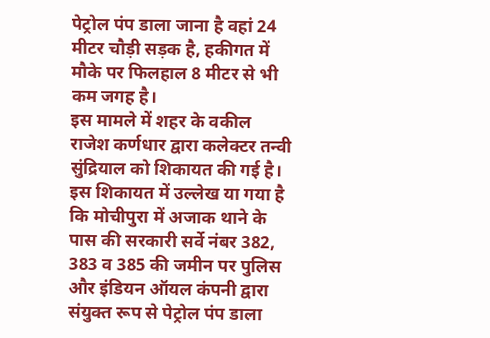पेट्रोल पंप डाला जाना है वहां 24 मीटर चौड़ी सड़क है, हकीगत में मौके पर फिलहाल 8 मीटर से भी कम जगह है।
इस मामले में शहर के वकील राजेश कर्णधार द्वारा कलेक्टर तन्वी सुंद्रियाल को शिकायत की गई है। इस शिकायत में उल्लेख या गया है कि मोचीपुरा में अजाक थाने के पास की सरकारी सर्वे नंबर 382, 383 व 385 की जमीन पर पुलिस और इंडियन ऑयल कंपनी द्वारा संयुक्त रूप से पेट्रोल पंप डाला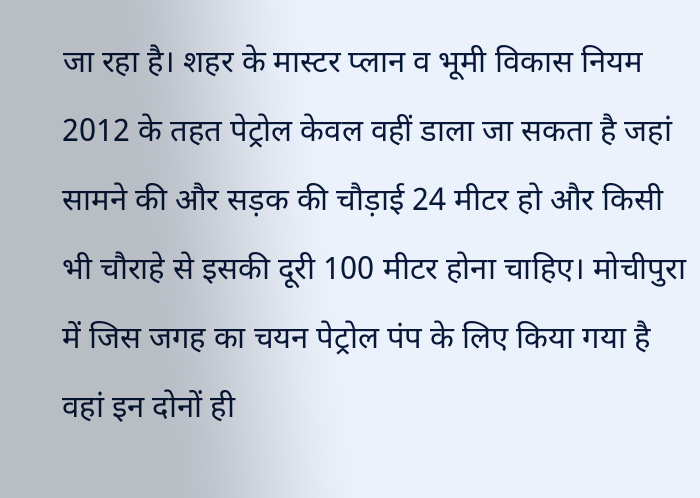जा रहा है। शहर के मास्टर प्लान व भूमी विकास नियम 2012 के तहत पेट्रोल केवल वहीं डाला जा सकता है जहां सामने की और सड़क की चौड़ाई 24 मीटर हो और किसी भी चौराहे से इसकी दूरी 100 मीटर होना चाहिए। मोचीपुरा में जिस जगह का चयन पेट्रोल पंप के लिए किया गया है वहां इन दोनों ही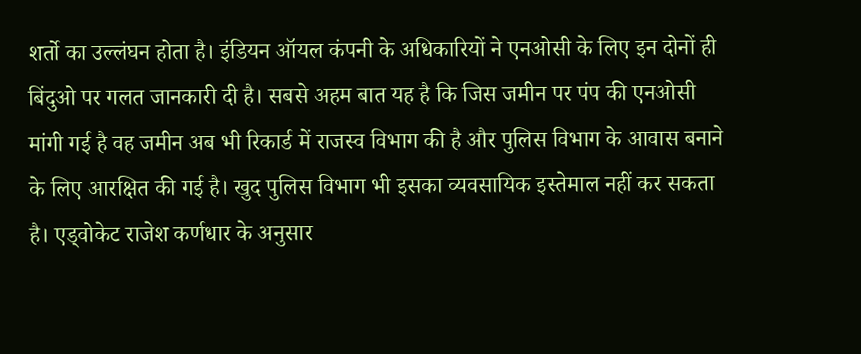शर्तो का उल्लंघन होता है। इंडियन ऑयल कंपनी के अधिकारियों ने एनओसी के लिए इन दोनों ही बिंदुओ पर गलत जानकारी दी है। सबसे अहम बात यह है कि जिस जमीन पर पंप की एनओसी मांगी गई है वह जमीन अब भी रिकार्ड में राजस्व विभाग की है और पुलिस विभाग के आवास बनाने के लिए आरक्षित की गई है। खुद पुलिस विभाग भी इसका व्यवसायिक इस्तेमाल नहीं कर सकता है। एड्वोकेट राजेश कर्णधार के अनुसार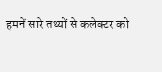हमनें सारे तथ्यों से कलेक्टर को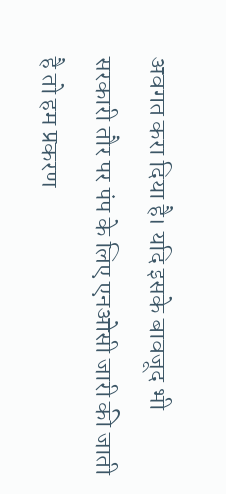अवगत करा दिया है। यदि इसके बावजूद भी सरकारी तौर पर पंप के लिए एनओसी जारी की जाती है तो हम प्रकरण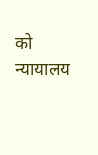को न्यायालय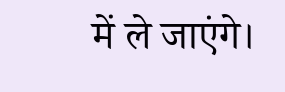में ले जाएंगे।